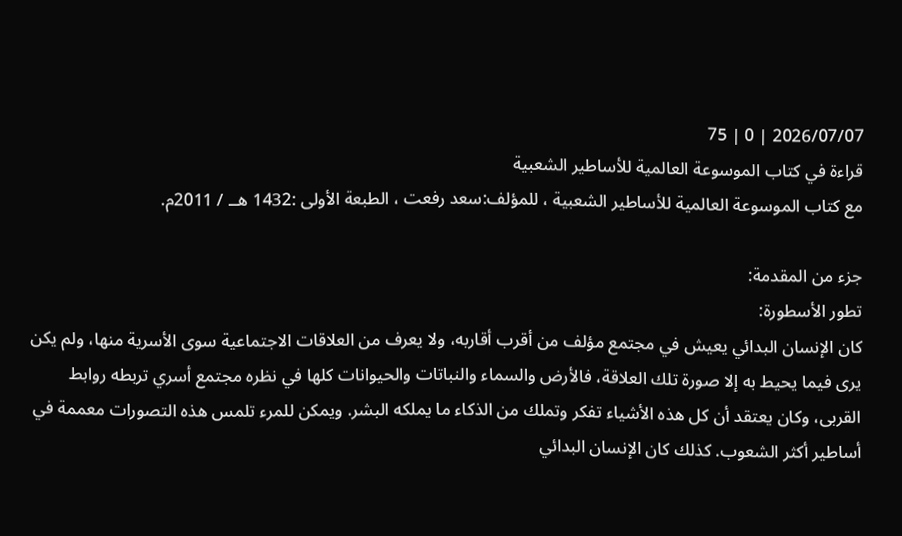2026/07/07 | 0 | 75
قراءة في كتاب الموسوعة العالمية للأساطير الشعبية
مع كتاب الموسوعة العالمية للأساطير الشعبية ، للمؤلف:سعد رفعت ، الطبعة الأولى :1432 هــ / 2011م.

جزء من المقدمة:
تطور الأسطورة:
كان الإنسان البدائي يعيش في مجتمع مؤلف من أقرب أقاربه، ولا يعرف من العلاقات الاجتماعية سوى الأسرية منها، ولم يكن يرى فيما يحيط به إلا صورة تلك العلاقة، فالأرض والسماء والنباتات والحيوانات كلها في نظره مجتمع أسري تربطه روابط القربى، وكان يعتقد أن كل هذه الأشياء تفكر وتملك من الذكاء ما يملكه البشر. ويمكن للمرء تلمس هذه التصورات معممة في أساطير أكثر الشعوب. كذلك كان الإنسان البدائي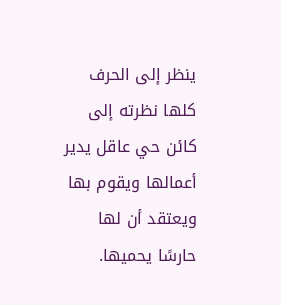ينظر إلى الحرف كلها نظرته إلى كائن حي عاقل يدير أعمالها ويقوم بها ويعتقد أن لها حارسًا يحميها.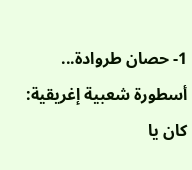1- حصان طروادة... أسطورة شعبية إغريقية:
كان يا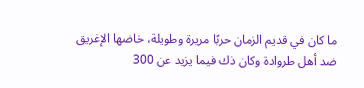ما كان في قديم الزمان حربًا مريرة وطويلة، خاضها الإغريق ضد أهل طروادة وكان ذك فيما يزيد عن 300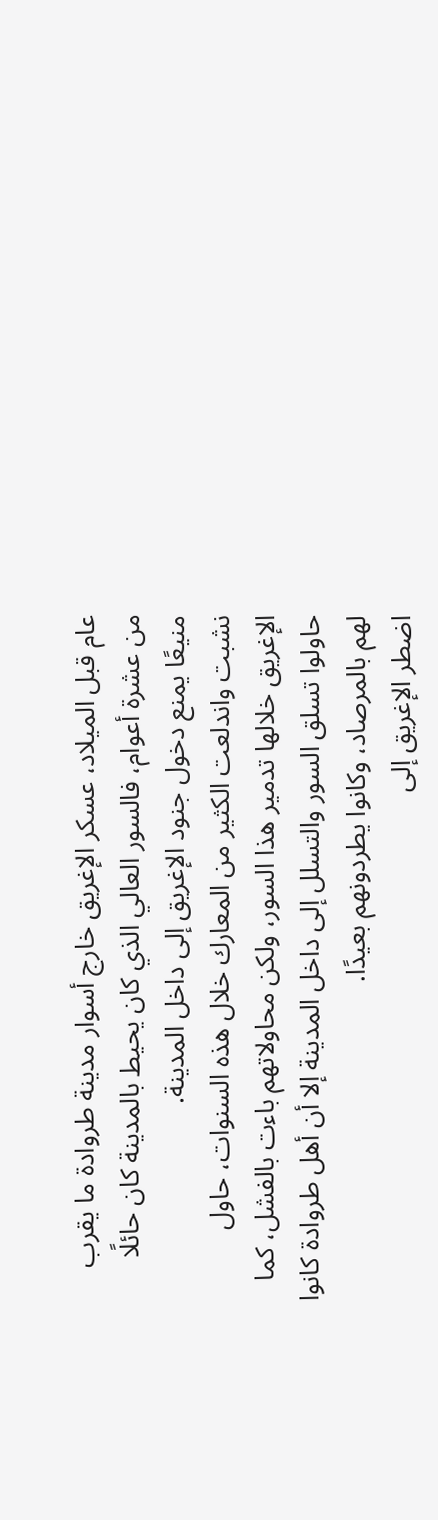عام قبل الميلاد، عسكر الإغريق خارج أسوار مدينة طروادة ما يقرب من عشرة أعوام، فالسور العالي الذي كان يحيط بالمدينة كان حائلًا منيعًا يمنع دخول جنود الإغريق إلى داخل المدينة.
نشبت واندلعت الكثير من المعارك خلال هذه السنوات، حاول الإغريق خلالها تدمير هذا السور، ولكن محاولاتهم باءت بالفشل، كما حاولوا تسلق السور والتسلل إلى داخل المدينة إلا أن أهل طروادة كانوا لهم بالمرصاد، وكانوا يطردونهم بعيدًا.
اضطر الإغريق إلى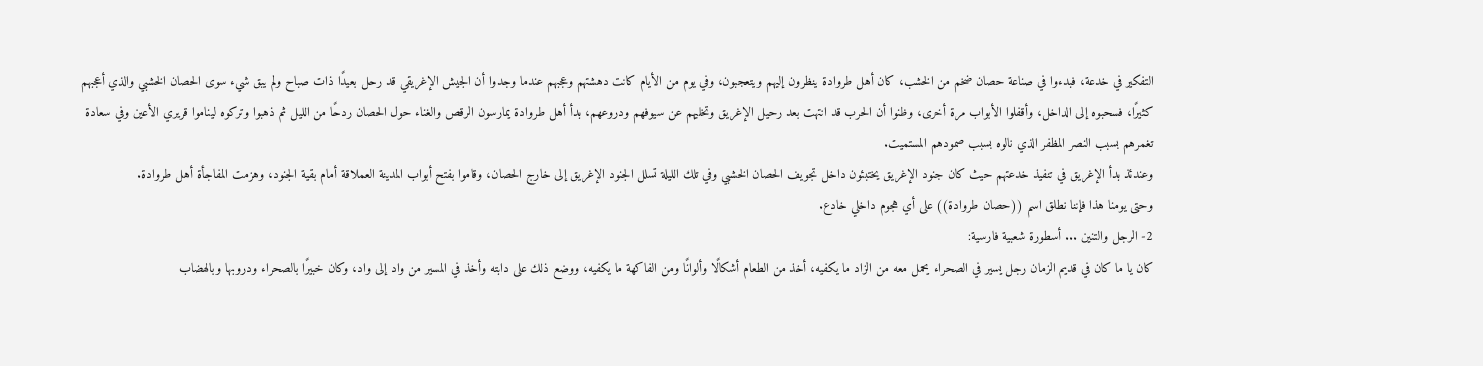التفكير في خدعة، فبدءوا في صناعة حصان ضخم من الخشب، كان أهل طروادة ينظرون إليهم ويتعجبون، وفي يوم من الأيام كانت دهشتهم وعجبهم عندما وجدوا أن الجيش الإغريقي قد رحل بعيدًا ذات صباح ولم يبق شيء سوى الحصان الخشبي والذي أعجبهم كثيرًا، فسحبوه إلى الداخل، وأقفلوا الأبواب مرة أخرى، وظنوا أن الحرب قد انتهت بعد رحيل الإغريق وتخليهم عن سيوفهم ودروعهم، بدأ أهل طروادة يمارسون الرقص والغناء حول الحصان ردحًا من الليل ثم ذهبوا وتركوه ليناموا قريري الأعين وفي سعادة تغمرهم بسبب النصر المظفر الذي نالوه بسبب صمودهم المستميت.
وعندئذ بدأ الإغريق في تنفيذ خدعتهم حيث كان جنود الإغريق يختبئون داخل تجويف الحصان الخشبي وفي تلك الليلة تسلل الجنود الإغريق إلى خارج الحصان، وقاموا بفتح أبواب المدينة العملاقة أمام بقية الجنود، وهزمت المفاجأة أهل طروادة.
وحتى يومنا هذا فإننا نطلق اسم ((حصان طروادة)) على أي هجوم داخلي خادع.
2- الرجل والتنين ... أسطورة شعبية فارسية:
كان يا ما كان في قديم الزمان رجل يسير في الصحراء يحمل معه من الزاد ما يكفيه، أخذ من الطعام أشكالًا وألوانًا ومن الفاكهة ما يكفيه، ووضع ذلك على دابته وأخذ في المسير من واد إلى واد، وكان خبيرًا بالصحراء ودروبها وبالهضاب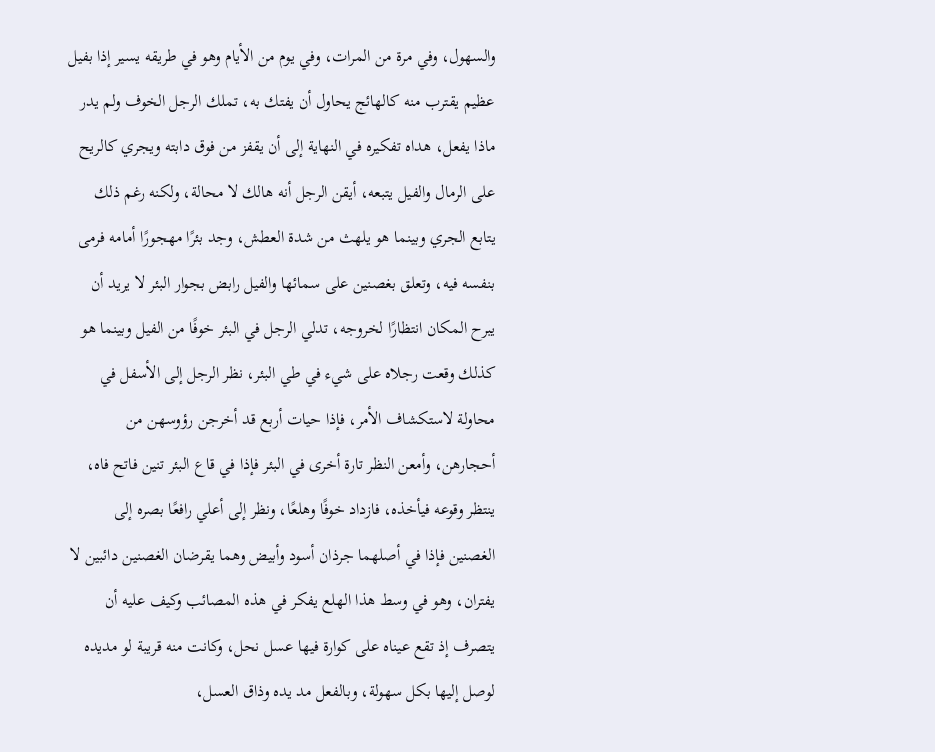والسهول، وفي مرة من المرات، وفي يوم من الأيام وهو في طريقه يسير إذا بفيل عظيم يقترب منه كالهائج يحاول أن يفتك به، تملك الرجل الخوف ولم يدر ماذا يفعل، هداه تفكيره في النهاية إلى أن يقفز من فوق دابته ويجري كالريح على الرمال والفيل يتبعه، أيقن الرجل أنه هالك لا محالة، ولكنه رغم ذلك يتابع الجري وبينما هو يلهث من شدة العطش، وجد بئرًا مهجورًا أمامه فرمى بنفسه فيه، وتعلق بغصنين على سمائها والفيل رابض بجوار البئر لا يريد أن يبرح المكان انتظارًا لخروجه، تدلي الرجل في البئر خوفًا من الفيل وبينما هو كذلك وقعت رجلاه على شيء في طي البئر، نظر الرجل إلى الأسفل في محاولة لاستكشاف الأمر، فإذا حيات أربع قد أخرجن رؤوسهن من أحجارهن، وأمعن النظر تارة أخرى في البئر فإذا في قاع البئر تنين فاتح فاه، ينتظر وقوعه فيأخذه، فازداد خوفًا وهلعًا، ونظر إلى أعلي رافعًا بصره إلى الغصنين فإذا في أصلهما جرذان أسود وأبيض وهما يقرضان الغصنين دائبين لا يفتران، وهو في وسط هذا الهلع يفكر في هذه المصائب وكيف عليه أن يتصرف إذ تقع عيناه على كوارة فيها عسل نحل، وكانت منه قريبة لو مديده لوصل إليها بكل سهولة، وبالفعل مد يده وذاق العسل،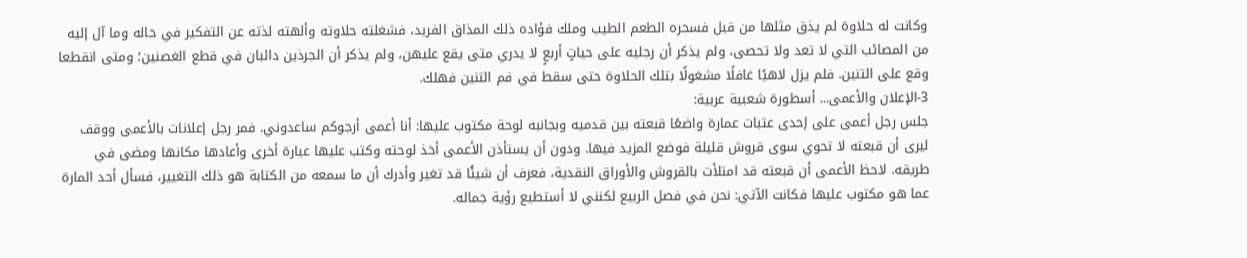وكانت له حلاوة لم يذق مثلها من قبل فسحره الطعم الطيب وملك فؤاده ذلك المذاق الفريد، فشغلته حلاوته وألهته لذته عن التفكير في حاله وما آل إليه من المصائب التي لا تعد ولا تحصى، ولم يذكر أن رجليه على حياتٍ أربعٍ لا يدري متى يقع عليهن، ولم يذكر أن الجرذين دائبان في قطع الغصنين؛ ومتى انقطعا وقع على التنين. فلم يزل لاهيًا غافلًا مشغولًا بتلك الحلاوة حتى سقط في فم التنين فهلك.
3-الإعلان والأعمى... أسطورة شعبية عربية:
جلس رجل أعمى على إحدى عتبات عمارة واضعًا قبعته بين قدميه وبجانبه لوحة مكتوب عليها: أنا أعمى أرجوكم ساعدوني. فمر رجل إعلانات بالأعمى ووقف ليرى أن قبعته لا تحوي سوى قروش قليلة فوضع المزيد فيها. ودون أن يستأذن الأعمى أخذ لوحته وكتب عليها عبارة أخرى وأعادها مكانها ومضى في طريقه. لاحظ الأعمى أن قبعته قد امتلأت بالقروش والأوراق النقدية، فعرف أن شيئًا قد تغير وأدرك أن ما سمعه من الكتابة هو ذلك التغيير، فسأل أحد المارة عما هو مكتوب عليها فكانت الآتي: نحن في فصل الربيع لكنني لا أستطيع رؤية جماله.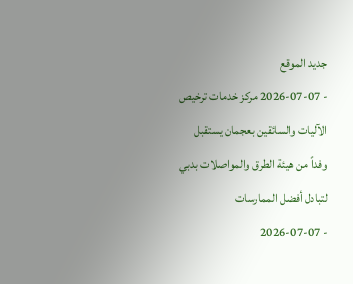جديد الموقع
- 2026-07-07 مركز خدمات ترخيص الآليات والسائقين بعجمان يستقبل وفداً من هيئة الطرق والمواصلات بدبي لتبادل أفضل الممارسات
- 2026-07-07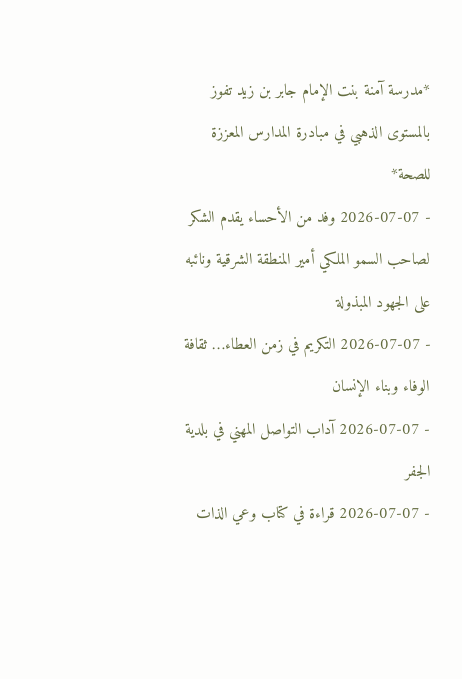*مدرسة آمنة بنت الإمام جابر بن زيد تفوز بالمستوى الذهبي في مبادرة المدارس المعززة للصحة*
- 2026-07-07 وفد من الأحساء يقدم الشكر لصاحب السمو الملكي أمير المنطقة الشرقية ونائبه على الجهود المبذولة
- 2026-07-07 التكريم في زمن العطاء… ثقافة الوفاء وبناء الإنسان
- 2026-07-07 آداب التواصل المهني في بلدية الجفر
- 2026-07-07 قراءة في كتاب وعي الذات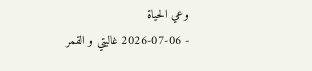وعي الحياة
- 2026-07-06 غاليتي و القمر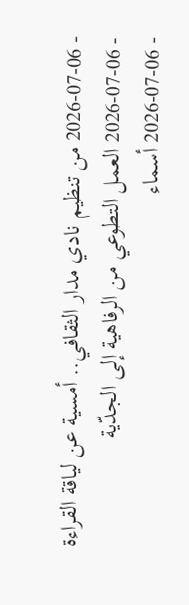- 2026-07-06 من تنظيم نادي مدار الثقافي.. أمسية عن لياقة القراءة
- 2026-07-06 العمل التطوعي من الرفاهية إلى الجدّية
- 2026-07-06 أسماء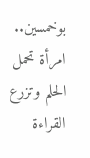بوخمسين.. امرأة تحمل الحلم وتزرع القراءة